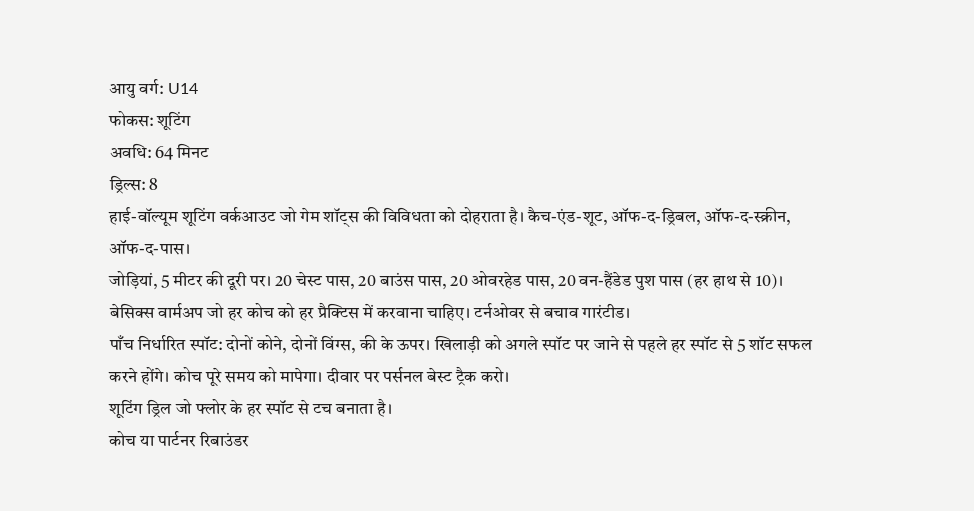आयु वर्ग: U14
फोकस: शूटिंग
अवधि: 64 मिनट
ड्रिल्स: 8
हाई-वॉल्यूम शूटिंग वर्कआउट जो गेम शॉट्स की विविधता को दोहराता है। कैच-एंड-शूट, ऑफ-द-ड्रिबल, ऑफ-द-स्क्रीन, ऑफ-द-पास।
जोड़ियां, 5 मीटर की दूरी पर। 20 चेस्ट पास, 20 बाउंस पास, 20 ओवरहेड पास, 20 वन-हैंडेड पुश पास (हर हाथ से 10)।
बेसिक्स वार्मअप जो हर कोच को हर प्रैक्टिस में करवाना चाहिए। टर्नओवर से बचाव गारंटीड।
पाँच निर्धारित स्पॉट: दोनों कोने, दोनों विंग्स, की के ऊपर। खिलाड़ी को अगले स्पॉट पर जाने से पहले हर स्पॉट से 5 शॉट सफल करने होंगे। कोच पूरे समय को मापेगा। दीवार पर पर्सनल बेस्ट ट्रैक करो।
शूटिंग ड्रिल जो फ्लोर के हर स्पॉट से टच बनाता है।
कोच या पार्टनर रिबाउंडर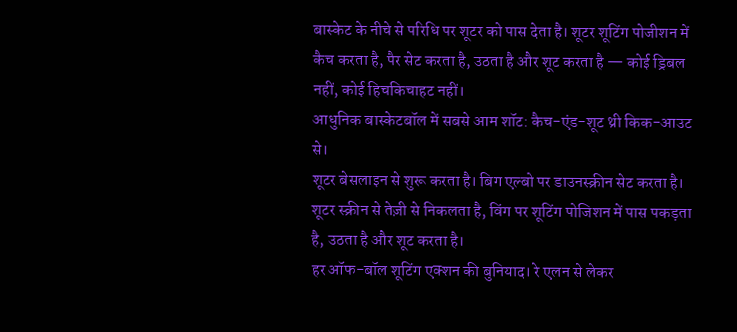बास्केट के नीचे से परिधि पर शूटर को पास देता है। शूटर शूटिंग पोजीशन में कैच करता है, पैर सेट करता है, उठता है और शूट करता है — कोई ड्रिबल नहीं, कोई हिचकिचाहट नहीं।
आधुनिक बास्केटबॉल में सबसे आम शॉट: कैच-एंड-शूट थ्री किक-आउट से।
शूटर बेसलाइन से शुरू करता है। बिग एल्बो पर डाउनस्क्रीन सेट करता है। शूटर स्क्रीन से तेज़ी से निकलता है, विंग पर शूटिंग पोजिशन में पास पकड़ता है, उठता है और शूट करता है।
हर ऑफ-बॉल शूटिंग एक्शन की बुनियाद। रे एलन से लेकर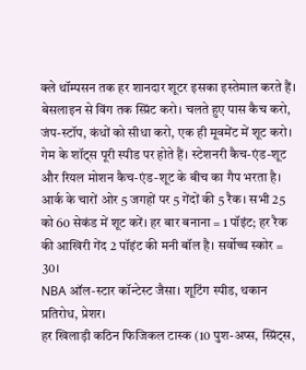क्ले थॉम्पसन तक हर शानदार शूटर इसका इस्तेमाल करते हैं।
बेसलाइन से विंग तक स्प्रिंट करो। चलते हुए पास कैच करो, जंप-स्टॉप, कंधों को सीधा करो, एक ही मूवमेंट में शूट करो।
गेम के शॉट्स पूरी स्पीड पर होते हैं। स्टेशनरी कैच-एंड-शूट और रियल मोशन कैच-एंड-शूट के बीच का गैप भरता है।
आर्क के चारों ओर 5 जगहों पर 5 गेंदों की 5 रैक। सभी 25 को 60 सेकंड में शूट करें। हर बार बनाना = 1 पॉइंट; हर रैक की आखिरी गेंद 2 पॉइंट की मनी बॉल है। सर्वोच्च स्कोर = 30।
NBA ऑल-स्टार कॉन्टेस्ट जैसा। शूटिंग स्पीड, थकान प्रतिरोध, प्रेशर।
हर खिलाड़ी कठिन फिजिकल टास्क (10 पुश-अप्स, स्प्रिंट्स,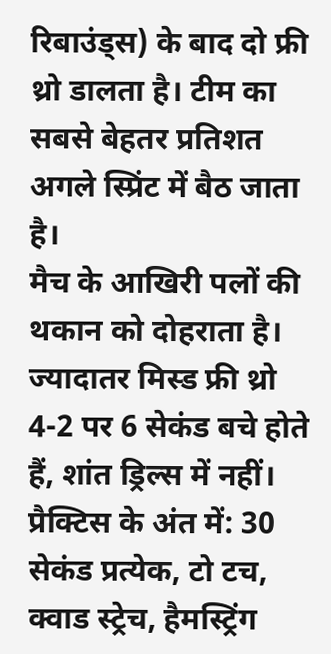रिबाउंड्स) के बाद दो फ्री थ्रो डालता है। टीम का सबसे बेहतर प्रतिशत अगले स्प्रिंट में बैठ जाता है।
मैच के आखिरी पलों की थकान को दोहराता है। ज्यादातर मिस्ड फ्री थ्रो 4-2 पर 6 सेकंड बचे होते हैं, शांत ड्रिल्स में नहीं।
प्रैक्टिस के अंत में: 30 सेकंड प्रत्येक, टो टच, क्वाड स्ट्रेच, हैमस्ट्रिंग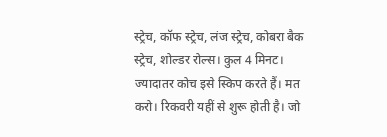स्ट्रेच, कॉफ स्ट्रेच, लंज स्ट्रेच, कोबरा बैक स्ट्रेच, शोल्डर रोल्स। कुल 4 मिनट।
ज्यादातर कोच इसे स्किप करते हैं। मत करो। रिकवरी यहीं से शुरू होती है। जो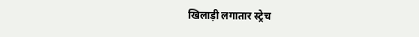खिलाड़ी लगातार स्ट्रेच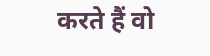करते हैं वो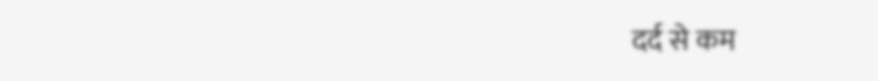दर्द से कम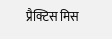प्रैक्टिस मिस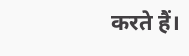करते हैं।